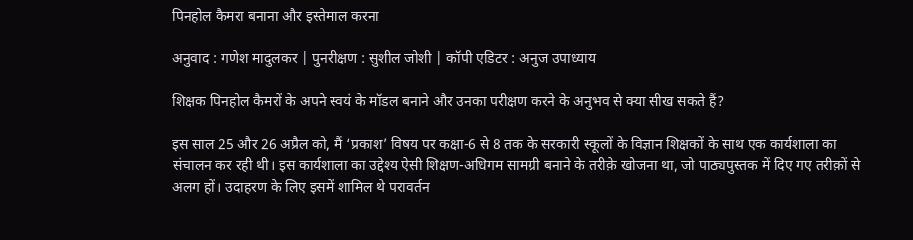पिनहोल कैमरा बनाना और इस्तेमाल करना

अनुवाद : गणेश मादुलकर | पुनरीक्षण : सुशील जोशी | कॉपी एडिटर : अनुज उपाध्याय

शिक्षक पिनहोल कैमरों के अपने स्वयं के मॉडल बनाने और उनका परीक्षण करने के अनुभव से क्या सीख सकते हैं?

इस साल 25 और 26 अप्रैल को, मैं ‘प्रकाश’ विषय पर कक्षा-6 से 8 तक के सरकारी स्कूलों के विज्ञान शिक्षकों के साथ एक कार्यशाला का संचालन कर रही थी। इस कार्यशाला का उद्देश्य ऐसी शिक्षण-अधिगम सामग्री बनाने के तरीक़े खोजना था, जो पाठ्यपुस्तक में दिए गए तरीक़ों से अलग हों। उदाहरण के लिए इसमें शामिल थे परावर्तन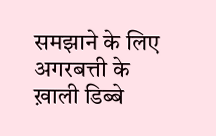समझाने के लिए अगरबत्ती के ख़ाली डिब्बे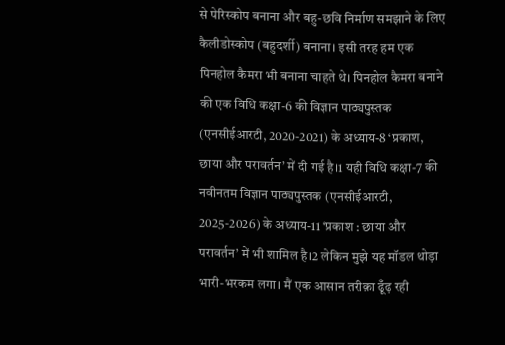से पेरिस्कोप बनाना और बहु-छवि निर्माण समझाने के लिए कैलीडोस्कोप (बहुदर्शी) बनाना। इसी तरह हम एक पिनहोल कैमरा भी बनाना चाहते थे। पिनहोल कैमरा बनाने की एक विधि कक्षा-6 की विज्ञान पाठ्यपुस्तक (एनसीईआरटी, 2020-2021) के अध्याय-8 ‘प्रकाश, छाया और परावर्तन’ में दी गई है।1 यही विधि कक्षा-7 की नवीनतम विज्ञान पाठ्यपुस्तक (एनसीईआरटी, 2025-2026) के अध्याय-11 ‘प्रकाश : छाया और परावर्तन’ में भी शामिल है।2 लेकिन मुझे यह मॉडल थोड़ा भारी-भरकम लगा। मैं एक आसान तरीक़ा ढूँढ़ रही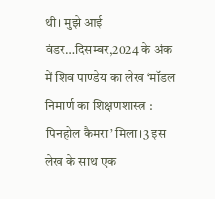थी। मुझे आई वंडर…दिसम्‍बर,2024 के अंक में शिव पाण्डेय का लेख ‘मॉडल निमार्ण का शिक्षणशास्‍त्र : पिनहोल कैमरा’ मिला।3 इस लेख के साथ एक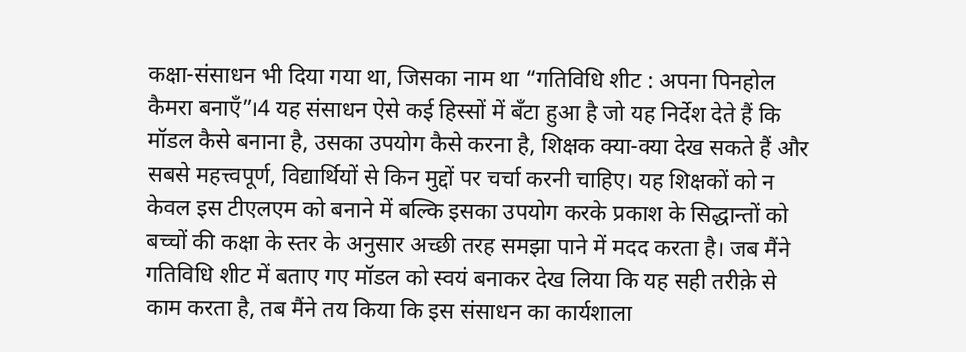कक्षा-संसाधन भी दिया गया था, जिसका नाम था “गतिविधि शीट : अपना पिनहोल कैमरा बनाएँ”।4 यह संसाधन ऐसे कई हिस्सों में बँटा हुआ है जो यह निर्देश देते हैं कि मॉडल कैसे बनाना है, उसका उपयोग कैसे करना है, शिक्षक क्या-क्या देख सकते हैं और सबसे महत्त्वपूर्ण, विद्यार्थियों से किन मुद्दों पर चर्चा करनी चाहिए। यह शिक्षकों को न केवल इस टीएलएम को बनाने में बल्कि इसका उपयोग करके प्रकाश के सिद्धान्तों को बच्चों की कक्षा के स्तर के अनुसार अच्छी तरह समझा पाने में मदद करता है। जब मैंने गतिविधि शीट में बताए गए मॉडल को स्‍वयं बनाकर देख लिया कि यह सही तरीक़े से काम करता है, तब मैंने तय किया कि इस संसाधन का कार्यशाला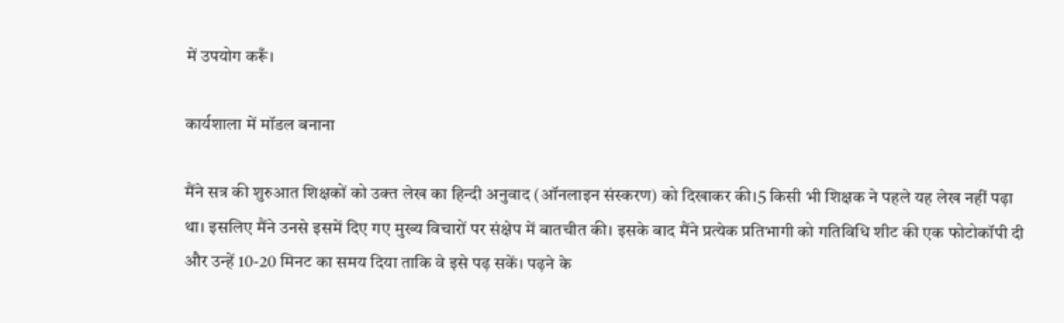में उपयोग करूँ।

कार्यशाला में मॉडल बनाना

मैंने सत्र की शुरुआत शिक्षकों को उक्‍त लेख का हिन्दी अनुवाद (ऑनलाइन संस्करण) को दिखाकर की।5 किसी भी शिक्षक ने पहले यह लेख नहीं पढ़ा था। इसलिए मैंने उनसे इसमें दिए गए मुख्‍य विचारों पर संक्षेप में बातचीत की। इसके बाद मैंने प्रत्‍येक प्रतिभागी को गतिविधि शीट की एक फोटोकॉपी दी और उन्हें 10-20 मिनट का समय दिया ताकि वे इसे पढ़ सकें। पढ़ने के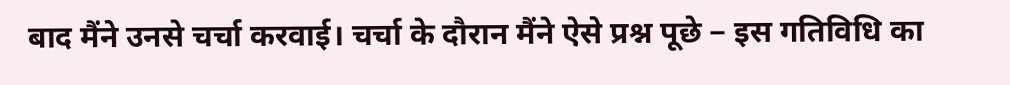बाद मैंने उनसे चर्चा करवाई। चर्चा के दौरान मैंने ऐसे प्रश्न पूछे − इस गतिविधि का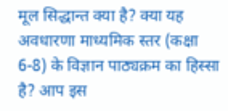मूल सिद्धान्त क्या है? क्या यह अवधारणा माध्यमिक स्तर (कक्षा 6-8) के विज्ञान पाठ्यक्रम का हिस्सा है? आप इस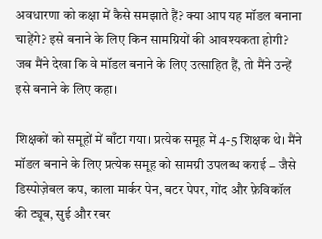अवधारणा को कक्षा में कैसे समझाते हैं? क्या आप यह मॉडल बनाना चाहेंगे? इसे बनाने के लिए किन सामग्रियों की आवश्यकता होगी? जब मैंने देखा कि वे मॉडल बनाने के लिए उत्साहित हैं, तो मैंने उन्हें इसे बनाने के लिए कहा।

शिक्षकों को समूहों में बाँटा गया। प्रत्येक समूह में 4-5 शिक्षक थे। मैंने मॉडल बनाने के लिए प्रत्‍येक समूह को सामग्री उपलब्ध कराई − जैसे डिस्पोज़ेबल कप, काला मार्कर पेन, बटर पेपर, गोंद और फ़ेविकॉल की ट्यूब, सुई और रबर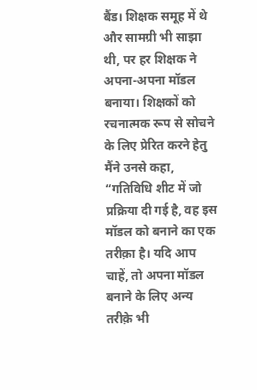बैंड। शिक्षक समूह में थे और सामग्री भी साझा थी, पर हर शिक्षक ने अपना-अपना मॉडल बनाया। शिक्षकों को रचनात्मक रूप से सोचने के लिए प्रेरित करने हेतु मैंने उनसे कहा, “गतिविधि शीट में जो प्रक्रिया दी गई है, वह इस मॉडल को बनाने का एक तरीक़ा है। यदि आप चाहें, तो अपना मॉडल बनाने के लिए अन्य तरीक़े भी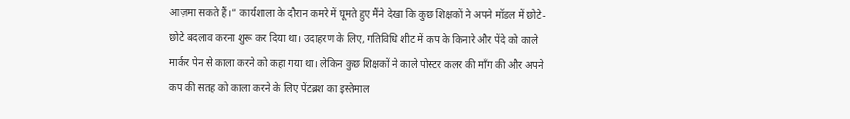आज़मा सकते हैं।” कार्यशाला के दौरान कमरे में घूमते हुए मैंने देखा कि कुछ शिक्षकों ने अपने मॉडल में छोटे-छोटे बदलाव करना शुरू कर दिया था। उदाहरण के लिए, गतिविधि शीट में कप के किनारे और पेंदे को काले मार्कर पेन से काला करने को कहा गया था। लेकिन कुछ शिक्षकों ने काले पोस्टर कलर की माँग की और अपने कप की सतह को काला करने के लिए पेंटब्रश का इस्‍तेमाल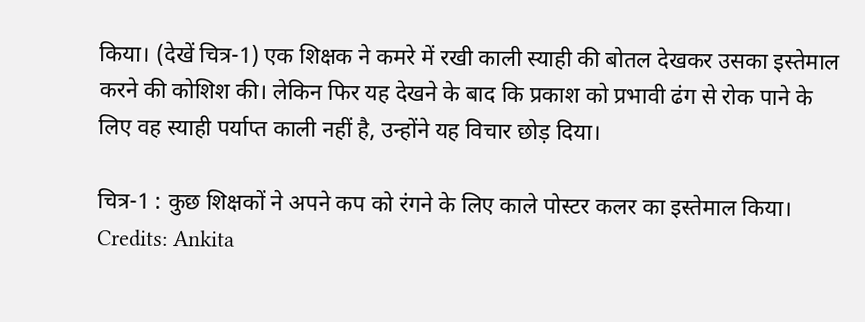किया। (देखें चित्र-1) एक शिक्षक ने कमरे में रखी काली स्याही की बोतल देखकर उसका इस्तेमाल करने की कोशिश की। लेकिन फिर यह देखने के बाद कि प्रकाश को प्रभावी ढंग से रोक पाने के लिए वह स्‍याही पर्याप्त काली नहीं है, उन्‍होंने यह विचार छोड़ दिया।

चित्र-1 : कुछ शिक्षकों ने अपने कप को रंगने के लिए काले पोस्टर कलर का इस्तेमाल किया। Credits: Ankita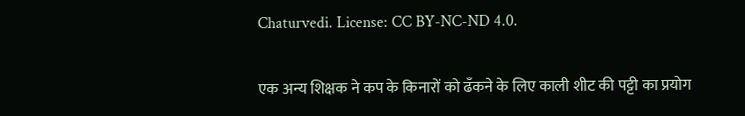Chaturvedi. License: CC BY-NC-ND 4.0.

एक अन्य शिक्षक ने कप के किनारों को ढँकने के लिए काली शीट की पट्टी का प्रयोग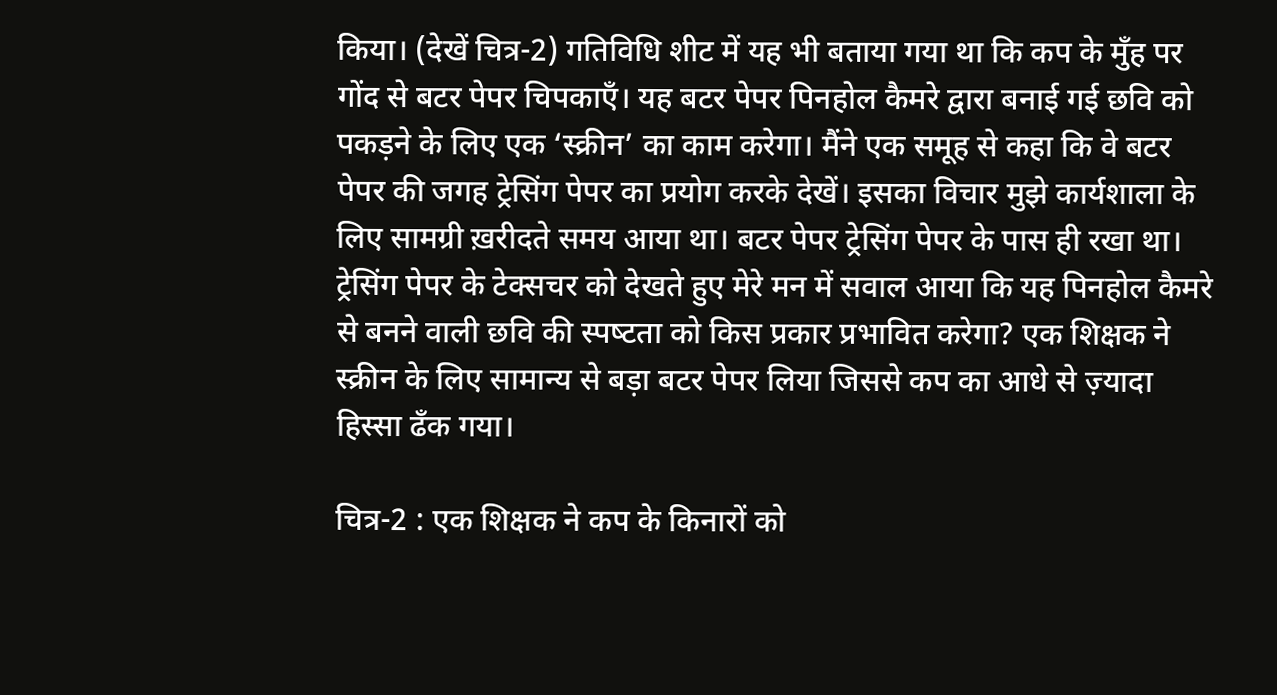किया। (देखें चित्र-2) गतिविधि शीट में यह भी बताया गया था कि कप के मुँह पर गोंद से बटर पेपर चिपकाएँ। यह बटर पेपर पिनहोल कैमरे द्वारा बनाई गई छवि को पकड़ने के लिए एक ‘स्‍क्रीन’ का काम करेगा। मैंने एक समूह से कहा कि वे बटर पेपर की जगह ट्रेसिंग पेपर का प्रयोग करके देखें। इसका विचार मुझे कार्यशाला के लिए सामग्री ख़रीदते समय आया था। बटर पेपर ट्रेसिंग पेपर के पास ही रखा था। ट्रेसिंग पेपर के टेक्सचर को देखते हुए मेरे मन में सवाल आया कि यह पिनहोल कैमरे से बनने वाली छवि की स्‍पष्‍टता को किस प्रकार प्रभावित करेगा? एक शिक्षक ने स्‍क्रीन के लिए सामान्य से बड़ा बटर पेपर लिया जिससे कप का आधे से ज़्यादा हिस्सा ढँक गया।

चित्र-2 : एक शिक्षक ने कप के किनारों को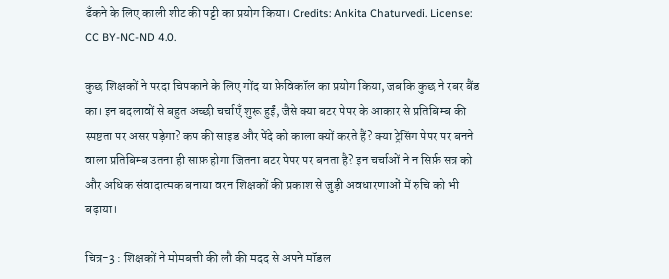ढँकने के लिए काली शीट की पट्टी का प्रयोग किया। Credits: Ankita Chaturvedi. License: CC BY-NC-ND 4.0.

कुछ शिक्षकों ने परदा चिपकाने के लिए गोंद या फ़ेविकॉल का प्रयोग किया, जबकि कुछ ने रबर बैंड का। इन बदलावों से बहुत अच्छी चर्चाएँ शुरू हुईं, जैसे क्या बटर पेपर के आकार से प्रतिबिम्ब की स्पष्टता पर असर पड़ेगा? कप की साइड और पेंदे को काला क्यों करते हैं? क्या ट्रेसिंग पेपर पर बनने वाला प्रतिबिम्ब उतना ही साफ़ होगा जितना बटर पेपर पर बनता है? इन चर्चाओं ने न सिर्फ़ सत्र को और अधिक संवादात्‍मक बनाया वरन शिक्षकों की प्रकाश से जुड़ी अवधारणाओं में रुचि को भी बढ़ाया।

चित्र-3 : शिक्षकों ने मोमबत्ती की लौ की मदद से अपने मॉडल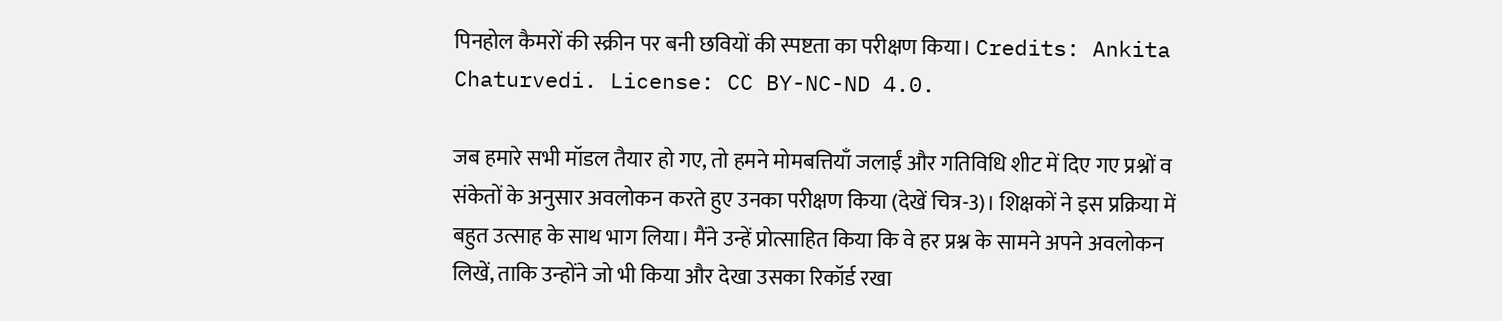पिनहोल कैमरों की स्क्रीन पर बनी छवियों की स्पष्टता का परीक्षण किया। Credits: Ankita Chaturvedi. License: CC BY-NC-ND 4.0.

जब हमारे सभी मॉडल तैयार हो गए, तो हमने मोमबत्तियाँ जलाईं और गतिविधि शीट में दिए गए प्रश्नों व संकेतों के अनुसार अवलोकन करते हुए उनका परीक्षण किया (देखें चित्र-3)। शिक्षकों ने इस प्रक्रिया में बहुत उत्साह के साथ भाग लिया। मैंने उन्हें प्रोत्साहित किया कि वे हर प्रश्न के सामने अपने अवलोकन लिखें, ताकि उन्‍होंने जो भी किया और देखा उसका रिकॉर्ड रखा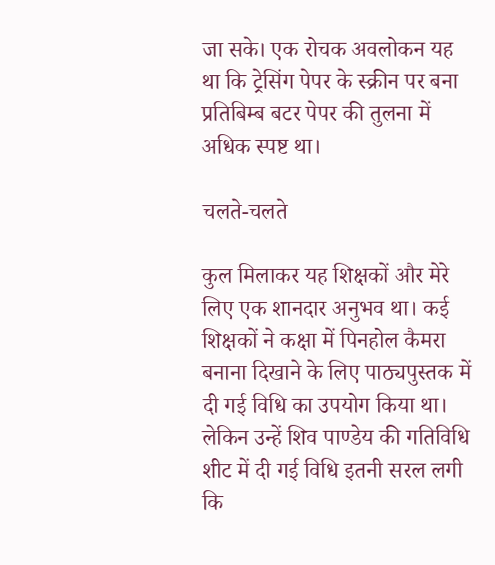जा सके। एक रोचक अवलोकन यह था कि ट्रेसिंग पेपर के स्‍क्रीन पर बना प्रतिबिम्ब बटर पेपर की तुलना में अधिक स्पष्ट था।

चलते-चलते

कुल मिलाकर यह शिक्षकों और मेरे लिए एक शानदार अनुभव था। कई शिक्षकों ने कक्षा में पिनहोल कैमरा बनाना दिखाने के लिए पाठ्यपुस्तक में दी गई विधि का उपयोग किया था। लेकिन उन्हें शिव पाण्डेय की गतिविधि शीट में दी गई विधि इतनी सरल लगी कि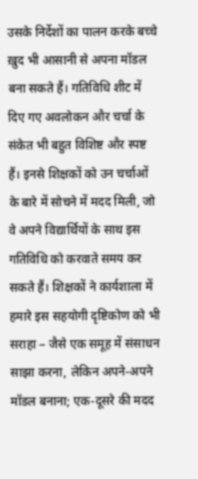उसके निर्देशों का पालन करके बच्चे ख़ुद भी आसानी से अपना मॉडल बना सकते हैं। गतिविधि शीट में दिए गए अवलोकन और चर्चा के संकेत भी बहुत विशिष्ट और स्पष्ट हैं। इनसे शिक्षकों को उन चर्चाओं के बारे में सोचने में मदद मिली, जो वे अपने विद्यार्थियों के साथ इस गतिविधि को करवाते समय कर सकते हैं। शिक्षकों ने कार्यशाला में हमारे इस सहयोगी दृष्टिकोण को भी सराहा − जैसे एक समूह में संसाधन साझा करना, लेकिन अपने-अपने मॉडल बनाना; एक-दूसरे की मदद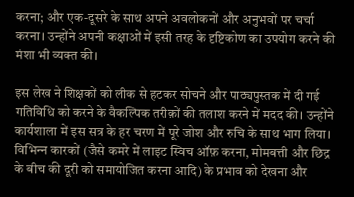करना; और एक-दूसरे के साथ अपने अवलोकनों और अनुभवों पर चर्चा करना। उन्होंने अपनी कक्षाओं में इसी तरह के दृष्टिकोण का उपयोग करने की मंशा भी व्‍यक्‍त की।

इस लेख ने शिक्षकों को लीक से हटकर सोचने और पाठ्यपुस्तक में दी गई गतिविधि को करने के वैकल्पिक तरीक़ों की तलाश करने में मदद की। उन्होंने कार्यशाला में इस सत्र के हर चरण में पूरे जोश और रुचि के साथ भाग लिया। विभिन्‍न कारकों (जैसे कमरे में लाइट स्विच ऑफ़ करना, मोमबत्ती और छिद्र के बीच की दूरी को समायोजित करना आदि) के प्रभाव को देखना और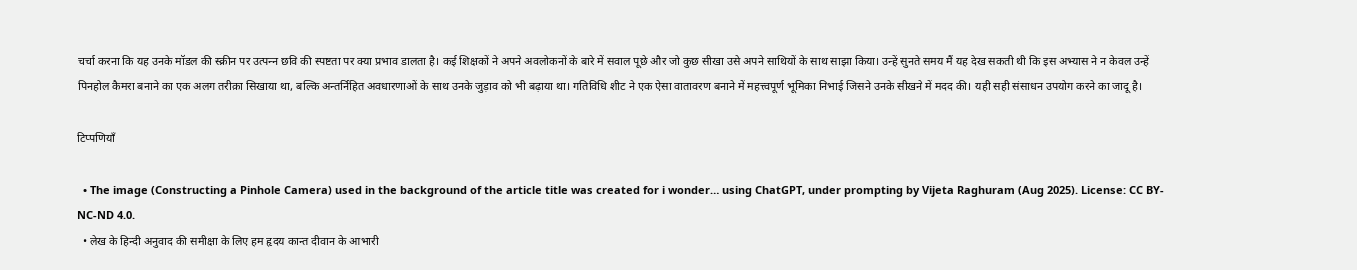चर्चा करना कि यह उनके मॉडल की स्‍क्रीन पर उत्‍पन्‍न छवि की स्पष्टता पर क्या प्रभाव डालता है। कई शिक्षकों ने अपने अवलोकनों के बारे में सवाल पूछे और जो कुछ सीखा उसे अपने साथियों के साथ साझा किया। उन्‍हें सुनते समय मैं यह देख सकती थी कि इस अभ्‍यास ने न केवल उन्‍हें पिनहोल कैमरा बनाने का एक अलग तरीक़ा सिखाया था, बल्कि अन्‍तर्निहित अवधारणाओं के साथ उनके जुड़ाव को भी बढ़ाया था। गतिविधि शीट ने एक ऐसा वातावरण बनाने में महत्त्वपूर्ण भूमिका निभाई जिसने उनके सीखने में मदद की। यही सही संसाधन उपयोग करने का जादू है।

टिप्पणियाँ

  • The image (Constructing a Pinhole Camera) used in the background of the article title was created for i wonder… using ChatGPT, under prompting by Vijeta Raghuram (Aug 2025). License: CC BY-NC-ND 4.0.
  • लेख के हिन्‍दी अनुवाद की समीक्षा के लिए हम हृदय कान्‍त दीवान के आभारी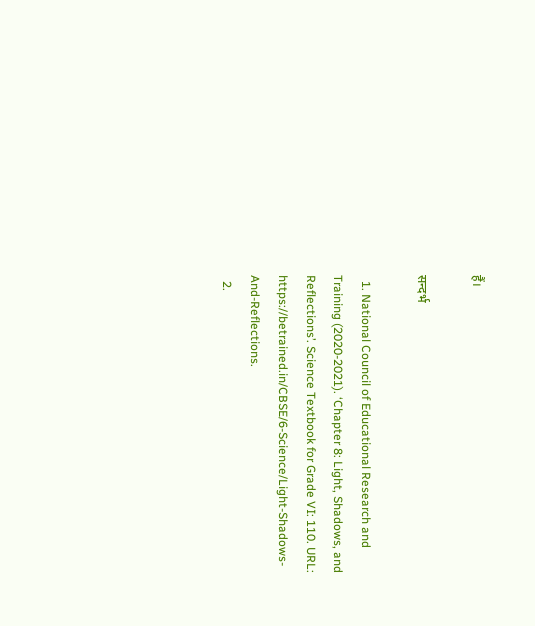हैं।

सन्दर्भ

  1. National Council of Educational Research and Training (2020-2021). ‘Chapter 8: Light, Shadows, and Reflections’. Science Textbook for Grade VI: 110. URL: https://betrained.in/CBSE/6-Science/Light-Shadows-And-Reflections.
  2.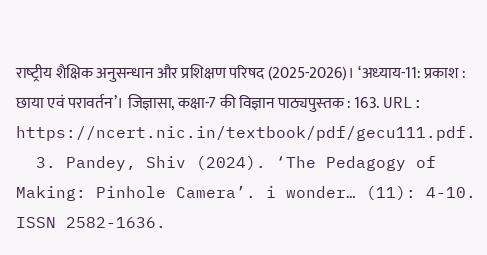राष्‍ट्रीय शैक्षिक अनुसन्‍धान और प्रशिक्षण परिषद (2025-2026)। ‘अध्‍याय-11: प्रकाश : छाया एवं परावर्तन’। जिज्ञासा, कक्षा-7 की विज्ञान पाठ्यपुस्‍तक : 163. URL: https://ncert.nic.in/textbook/pdf/gecu111.pdf.
  3. Pandey, Shiv (2024). ‘The Pedagogy of Making: Pinhole Camera’. i wonder… (11): 4-10. ISSN 2582-1636.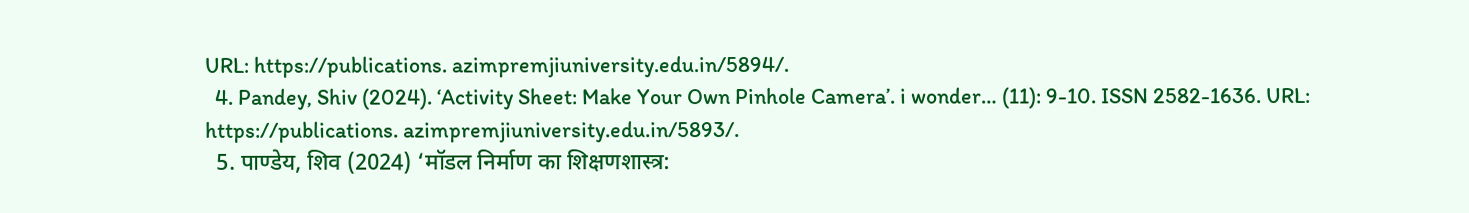URL: https://publications. azimpremjiuniversity.edu.in/5894/.
  4. Pandey, Shiv (2024). ‘Activity Sheet: Make Your Own Pinhole Camera’. i wonder… (11): 9-10. ISSN 2582-1636. URL: https://publications. azimpremjiuniversity.edu.in/5893/.
  5. पाण्डेय, शिव (2024) ‘मॉडल निर्माण का शिक्षणशास्त्र: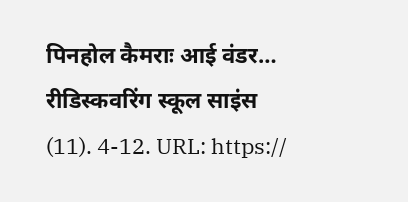पिनहोल कैमराः आई वंडर… रीडिस्कवरिंग स्कूल साइंस (11). 4-12. URL: https://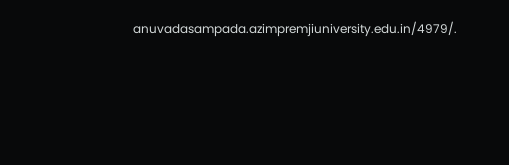anuvadasampada.azimpremjiuniversity.edu.in/4979/.